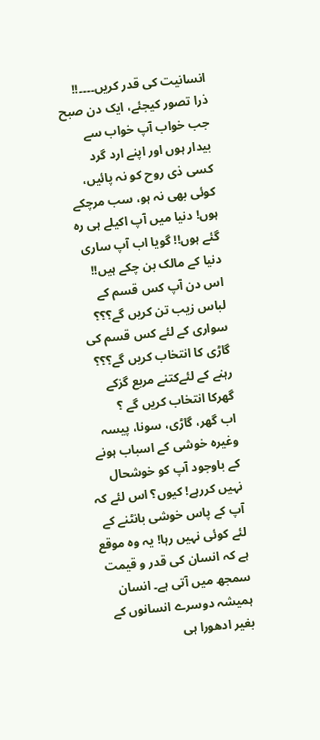انسانیت کی قدر کریں۔۔۔۔!!
ذرا تصور کیجئے، ایک دن صبح جب خواب آپ خواب سے بیدار ہوں اور اپنے ارد گرد کسی ذی روح کو نہ پائیں، کوئی بھی نہ ہو، سب مرچکے ہوں! دنیا میں آپ اکیلے ہی رہ گئے ہوں!! گویا اب آپ ساری دنیا کے مالک بن چکے ہیں!! اس دن آپ کس قسم کے لباس زیب تن کریں گے؟؟؟ سواری کے لئے کس قسم کی گاڑی کا انتخاب کریں گے؟؟؟ رہنے کے لئےکتنے مربع گزکے گھرکا انتخاب کریں گے ؟
اب گھر، گاڑی، سونا، پیسہ وغیرہ خوشی کے اسباب ہونے کے باوجود آپ کو خوشحال نہیں کررہے! کیوں؟ اس لئے کہ آپ کے پاس خوشی بانٹنے کے لئے کوئی نہیں رہا! یہ وہ موقع ہے کہ انسان کی قدر و قیمت سمجھ میں آتی ہے۔ انسان ہمیشہ دوسرے انسانوں کے بغیر ادھورا ہی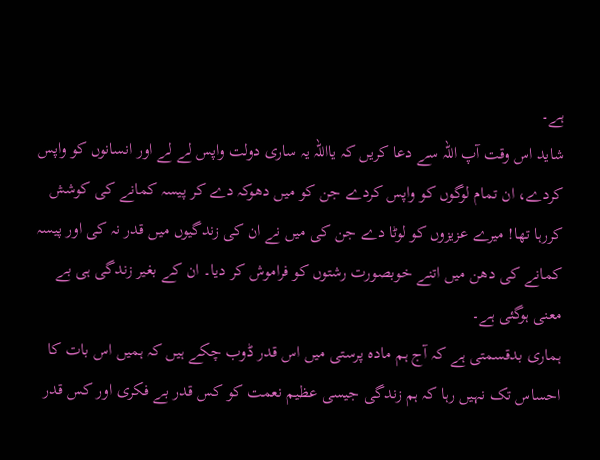ہے۔
شاید اس وقت آپ اللہ سے دعا کریں کہ یااللہ یہ ساری دولت واپس لے لے اور انسانوں کو واپس کردے، ان تمام لوگوں کو واپس کردے جن کو میں دھوکہ دے کر پیسہ کمانے کی کوشش کررہا تھا! میرے عزیزوں کو لوٹا دے جن کی میں نے ان کی زندگیوں میں قدر نہ کی اور پیسہ کمانے کی دھن میں اتنے خوبصورت رشتوں کو فراموش کر دیا۔ ان کے بغیر زندگی ہی بے معنی ہوگئی ہے۔
ہماری بدقسمتی ہے کہ آج ہم مادہ پرستی میں اس قدر ڈوب چکے ہیں کہ ہمیں اس بات کا احساس تک نہیں رہا کہ ہم زندگی جیسی عظیم نعمت کو کس قدر بے فکری اور کس قدر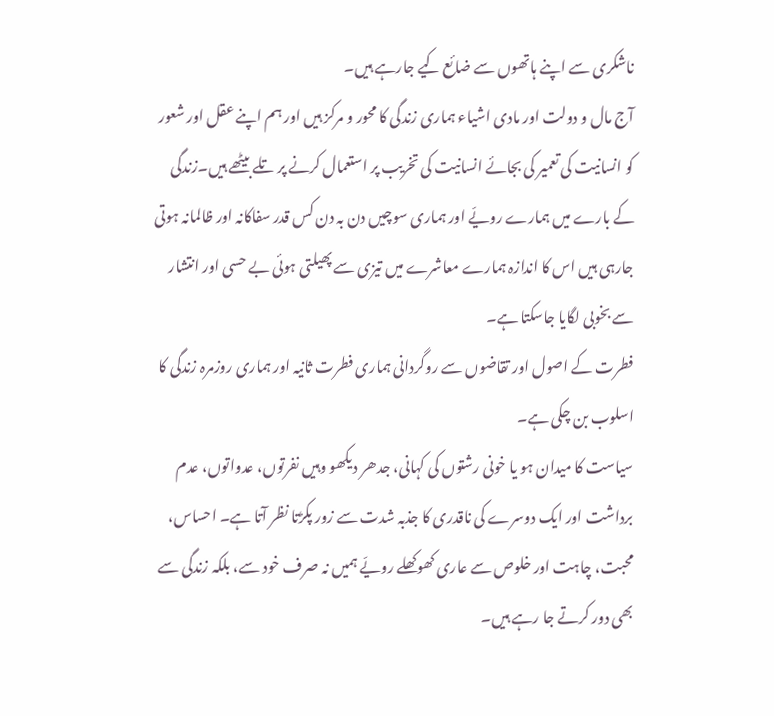ناشکری سے اپنے ہاتھوں سے ضائع کیے جارہے ہیں۔
آج مال و دولت اور مادی اشیاء ہماری زندگی کا محور و مرکز ہیں اور ہم اپنے عقل اور شعور کو انسانیت کی تعمیر کی بجائے انسانیت کی تخریب پر استعمال کرنے پر تلے بیٹھے ہیں۔زندگی کے بارے میں ہمارے رویّے اور ہماری سوچیں دن بہ دن کس قدر سفاکانہ اور ظالمانہ ہوتی جارہی ہیں اس کا اندازہ ہمارے معاشرے میں تیزی سے پھیلتی ہوئی بے حسی اور انتشار سے بخوبی لگایا جاسکتا ہے۔
فطرت کے اصول اور تقاضوں سے روگردانی ہماری فطرت ثانیہ اور ہماری روزمرہ زندگی کا اسلوب بن چکی ہے۔
سیاست کا میدان ہو یا خونی رشتوں کی کہانی، جدھر دیکھو وہیں نفرتوں، عدواتوں، عدم برداشت اور ایک دوسرے کی ناقدری کا جذبہ شدت سے زور پکڑتا نظر آتا ہے۔ احساس، محبت، چاہت اور خلوص سے عاری کھوکھلے رویّے ہمیں نہ صرف خود سے، بلکہ زندگی سے بھی دور کرتے جا رہے ہیں۔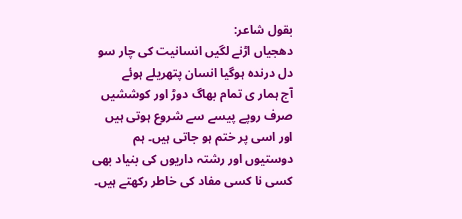بقول شاعر:
دھجیاں اڑنے لگیں انسانیت کی چار سو
دل درندہ ہوگیا انسان پتھریلے ہوئے
آج ہمار ی تمام بھاگ دوڑ اور کوششیں صرف روپے پیسے سے شروع ہوتی ہیں اور اسی پر ختم ہو جاتی ہیں۔ ہم دوستیوں اور رشتہ داریوں کی بنیاد بھی کسی نا کسی مفاد کی خاطر رکھتے ہیں۔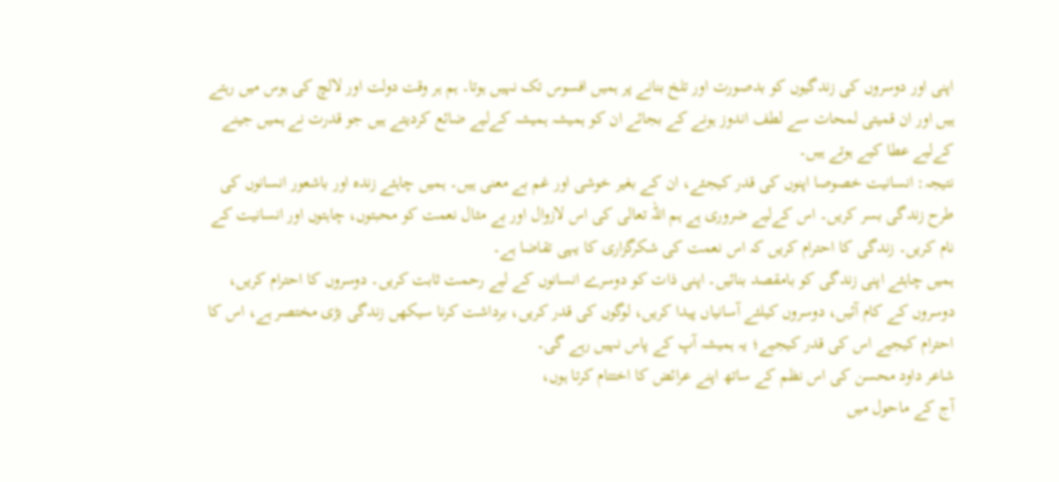اپنی اور دوسروں کی زندگیوں کو بدصورت اور تلخ بنانے پر ہمیں افسوس تک نہیں ہوتا۔ ہم ہر وقت دولت اور لالچ کی ہوس میں رہتے ہیں اور ان قمیتی لمحات سے لطف اندوز ہونے کے بجائے ان کو ہمیشہ ہمیشہ کےلیے ضائع کردیتے ہیں جو قدرت نے ہمیں جینے کےلیے عطا کیے ہوتے ہیں۔
نتیجہ: انسانیت خصوصا اپنوں کی قدر کیجئے، ان کے بغیر خوشی اور غم بے معنی ہیں۔ ہمیں چاہئے زندہ اور باشعور انسانوں کی طرح زندگی بسر کریں۔ اس کےلیے ضروری ہے ہم اللہ تعالی کی اس لازوال اور بے مثال نعمت کو محبتوں، چاہتوں اور انسانیت کے نام کریں۔ زندگی کا احترام کریں کہ اس نعمت کی شکرگزاری کا یہی تقاضا ہے۔
ہمیں چاہئے اپنی زندگی کو بامقصد بنائیں۔ اپنی ذات کو دوسرے انسانوں کے لیے رحمت ثابت کریں۔ دوسروں کا احترام کریں، دوسروں کے کام آئیں، دوسروں کیلئے آسانیاں پیدا کریں، لوگوں کی قدر کریں، برداشت کرنا سیکھں زندگی بڑی مختصر ہے، اس کا احترام کیجیے اس کی قدر کیجیے؛ یہ ہمیشہ آپ کے پاس نہیں رہے گی۔
شاعر داود محسن کی اس نظم کے ساتھ اپنے عرائض کا اختتام کرتا ہوں،
آج کے ماحول میں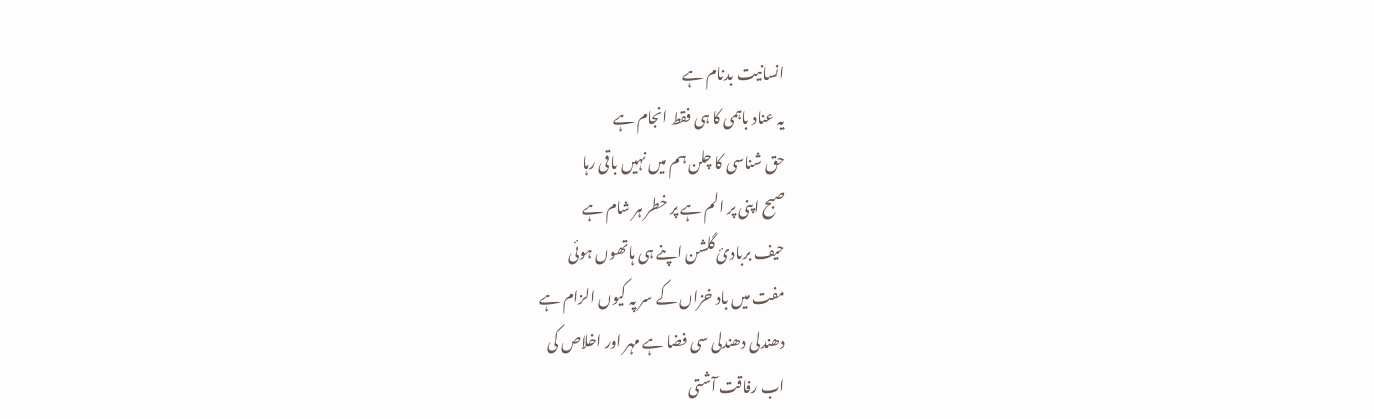انسانیت بدنام ہے
یہ عناد باہمی کا ہی فقط انجام ہے
حق شناسی کا چلن ہم میں نہیں باقی رہا
صبح اپنی پر الم ہے پر خطر ہر شام ہے
حیف بربادیٔ گلشن اپنے ہی ہاتھوں ہوئی
مفت میں باد خزاں کے سر پہ کیوں الزام ہے
دھندلی دھندلی سی فضا ہے مہر اور اخلاص کی
اب رفاقت آشتی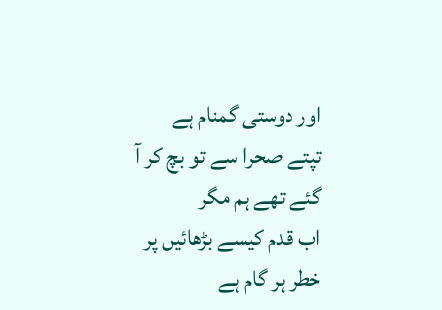اور دوستی گمنام ہے
تپتے صحرا سے تو بچ کر آ گئے تھے ہم مگر
اب قدم کیسے بڑھائیں پر خطر ہر گام ہے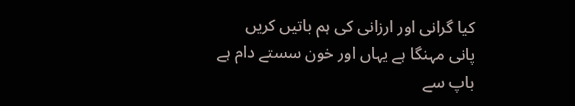کیا گرانی اور ارزانی کی ہم باتیں کریں
پانی مہنگا ہے یہاں اور خون سستے دام ہے
باپ سے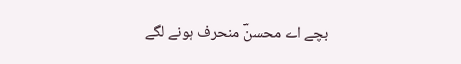بچے اے محسنؔ منحرف ہونے لگے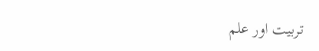تربیت اور علم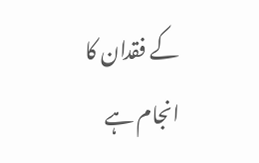کے فقدان کا انجام ہے